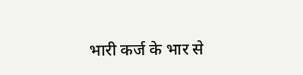भारी कर्ज के भार से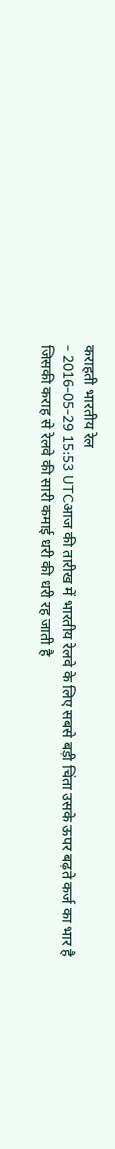कराहती भारतीय रेल
- 2016-05-29 15:53 UTCआज की तारीख में भारतीय रेलवे के लिए सबसे बड़ी चिंता उसके ऊपर बढ़ते कर्ज का भार है जिसकी कराह से रेलवे की सारी कमाई धरी की धरी रह जाती है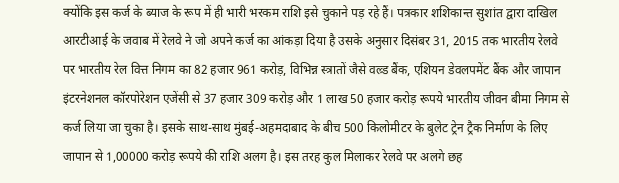क्योंकि इस कर्ज के ब्याज के रूप में ही भारी भरकम राशि इसे चुकाने पड़ रहे हैं। पत्रकार शशिकान्त सुशांत द्वारा दाखिल आरटीआई के जवाब में रेलवे ने जो अपने कर्ज का आंकड़ा दिया है उसके अनुसार दिसंबर 31, 2015 तक भारतीय रेलवे पर भारतीय रेल वित्त निगम का 82 हजार 961 करोड़, विभिन्न स्त्रातों जैसे वल्र्ड बैंक, एशियन डेवलपमेंट बैंक और जापान इंटरनेशनल कॉरपोरेशन एजेंसी से 37 हजार 309 करोड़ और 1 लाख 50 हजार करोड़ रूपये भारतीय जीवन बीमा निगम से कर्ज लिया जा चुका है। इसके साथ-साथ मुंबई-अहमदाबाद के बीच 500 किलोमीटर के बुलेट ट्रेन ट्रैक निर्माण के लिए जापान से 1,00000 करोड़ रूपये की राशि अलग है। इस तरह कुल मिलाकर रेलवे पर अलगे छह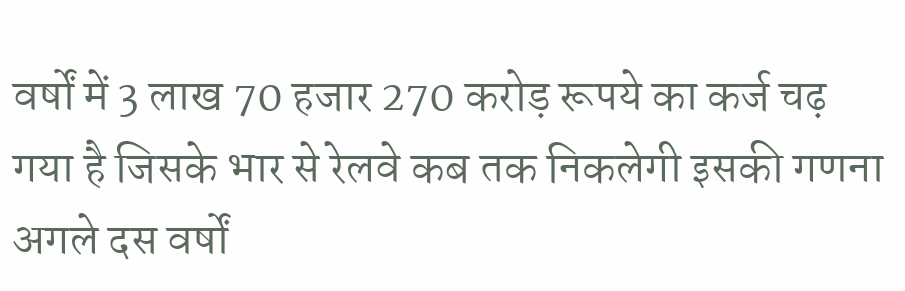वर्षों में 3 लाख 70 हजार 270 करोड़ रूपये का कर्ज चढ़ गया है जिसके भार से रेलवे कब तक निकलेगी इसकी गणना अगले दस वर्षों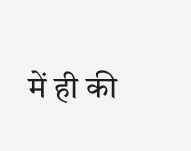में ही की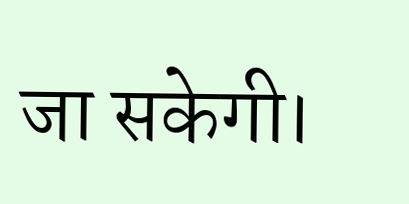जा सकेगी।